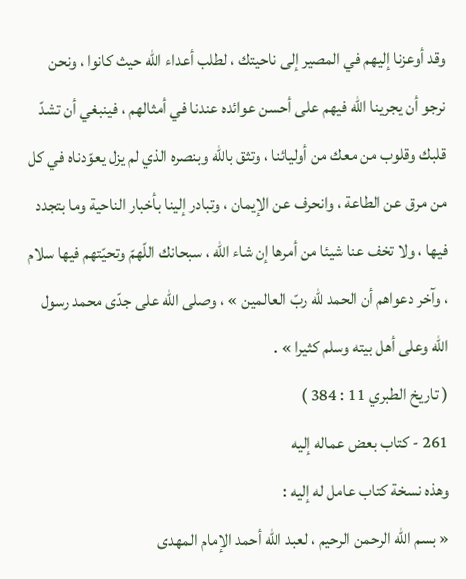وقد أوعزنا إليهم في المصير إلى ناحيتك ، لطلب أعداء اللّه حيث كانوا ، ونحن نرجو أن يجرينا اللّه فيهم على أحسن عوائده عندنا في أمثالهم ، فينبغي أن تشدّ قلبك وقلوب من معك من أوليائنا ، وتثق باللّه وبنصره الذي لم يزل يعوّدناه في كل من مرق عن الطاعة ، وانحرف عن الإيمان ، وتبادر إلينا بأخبار الناحية وما بتجدد فيها ، ولا تخف عنا شيئا من أمرها إن شاء اللّه ، سبحانك اللّهمّ وتحيّتهم فيها سلام ، وآخر دعواهم أن الحمد للّه ربّ العالمين » ، وصلى اللّه على جدّى محمد رسول اللّه وعلى أهل بيته وسلم كثيرا » .
( تاريخ الطبري 11 : 384 )
261 - كتاب بعض عماله إليه
وهذه نسخة كتاب عامل له إليه :
« بسم اللّه الرحمن الرحيم ، لعبد اللّه أحمد الإمام المهدى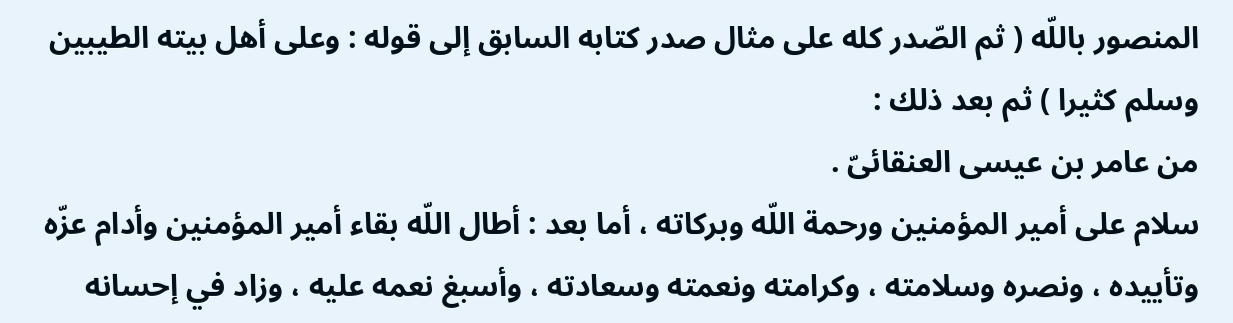المنصور باللّه ( ثم الصّدر كله على مثال صدر كتابه السابق إلى قوله : وعلى أهل بيته الطيبين وسلم كثيرا ) ثم بعد ذلك :
من عامر بن عيسى العنقائىّ .
سلام على أمير المؤمنين ورحمة اللّه وبركاته ، أما بعد : أطال اللّه بقاء أمير المؤمنين وأدام عزّه وتأييده ، ونصره وسلامته ، وكرامته ونعمته وسعادته ، وأسبغ نعمه عليه ، وزاد في إحسانه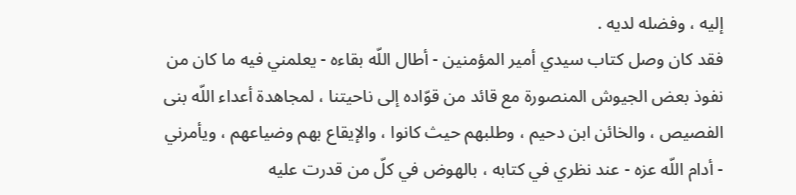إليه ، وفضله لديه .
فقد كان وصل كتاب سيدي أمير المؤمنين - أطال اللّه بقاءه - يعلمني فيه ما كان من نفوذ بعض الجيوش المنصورة مع قائد من قوّاده إلى ناحيتنا ، لمجاهدة أعداء اللّه بنى الفصيص ، والخائن ابن دحيم ، وطلبهم حيث كانوا ، والإيقاع بهم وضياعهم ، ويأمرني - أدام اللّه عزه - عند نظري في كتابه ، بالهوض في كلّ من قدرت عليه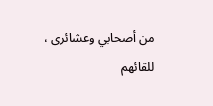من أصحابي وعشائرى ، للقائهم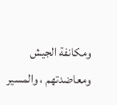ومكانفة الجيش ومعاضدتهم ، والمسير